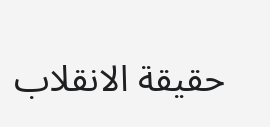حقيقة الانقلاب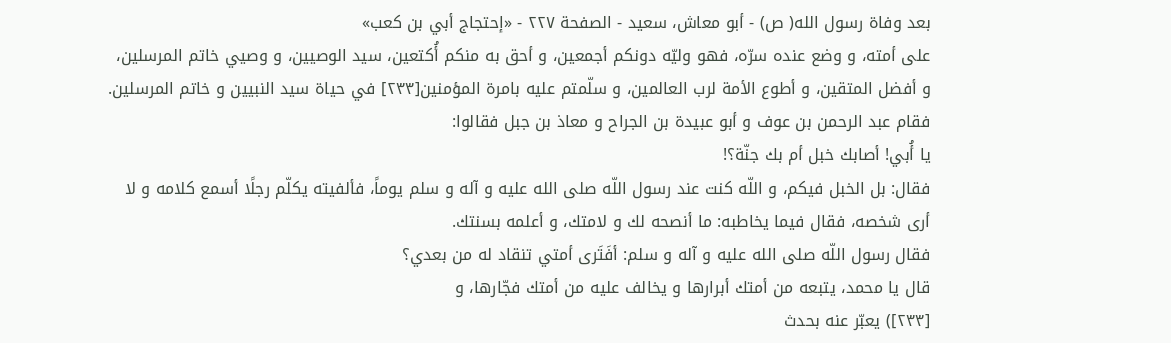بعد وفاة رسول الله( ص) - أبو معاش، سعيد - الصفحة ٢٢٧ - «إحتجاج أبي بن كعب»
على أمته، و وضع عنده سرّه، فهو وليّه دونكم أجمعين، و أحق به منكم أُكتعين، سيد الوصيين، و وصيي خاتم المرسلين، و أفضل المتقين، و أطوع الأمة لرب العالمين، و سلّمتم عليه بامرة المؤمنين[٢٣٣] في حياة سيد النبيين و خاتم المرسلين.
فقام عبد الرحمن بن عوف و أبو عبيدة بن الجراح و معاذ بن جبل فقالوا:
يا أُبي! أصابك خبل أم بك جنّة؟!
فقال: بل الخبل فيكم، و اللّه كنت عند رسول اللّه صلى الله عليه و آله و سلم يوماً، فألفيته يكلّم رجلًا أسمع كلامه و لا أرى شخصه، فقال فيما يخاطبه: ما أنصحه لك و لامتك، و أعلمه بسنتك.
فقال رسول اللّه صلى الله عليه و آله و سلم: أفَتَرى أمتي تنقاد له من بعدي؟
قال يا محمد، يتبعه من أمتك أبرارها و يخالف عليه من أمتك فجّارها، و
[٢٣٣]) يعبّر عنه بحدث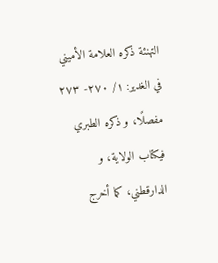التهنئة ذكره العلامة الأميني في الغدير: ١/ ٢٧٠- ٢٧٣ مفصلًا، و ذكره الطبري فيكتاب الولاية، و الدارقطني، كما أخرج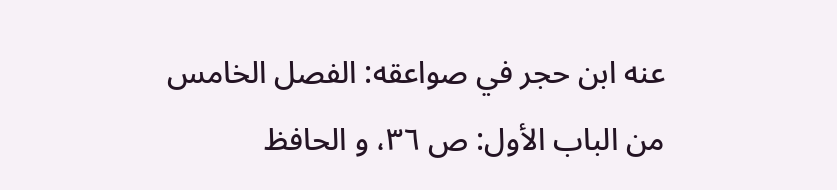عنه ابن حجر في صواعقه: الفصل الخامس من الباب الأول: ص ٣٦، و الحافظ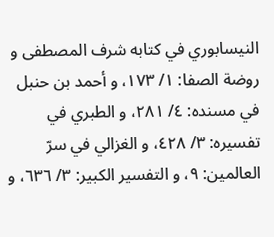النيسابوري في كتابه شرف المصطفى و روضة الصفا: ١/ ١٧٣، و أحمد بن حنبل في مسنده: ٤/ ٢٨١، و الطبري في تفسيره: ٣/ ٤٢٨، و الغزالي في سرّ العالمين: ٩، و التفسير الكبير: ٣/ ٦٣٦، و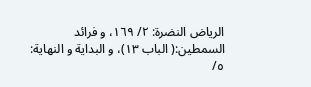الرياض النضرة: ٢/ ١٦٩، و فرائد السمطين:( الباب ١٣)، و البداية و النهاية: ٥/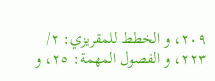٢٠٩، و الخطط للمقريزي: ٢/ ٢٢٣، و الفصول المهمة: ٢٥، و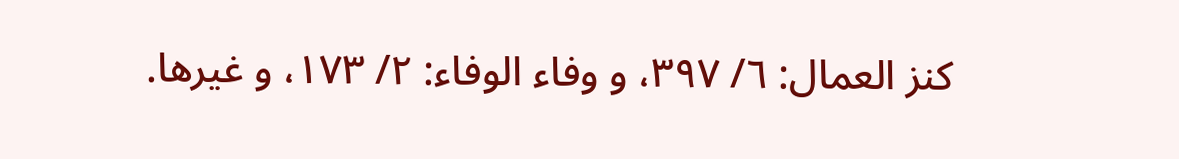كنز العمال: ٦/ ٣٩٧، و وفاء الوفاء: ٢/ ١٧٣، و غيرها.